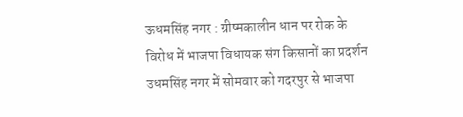ऊधमसिंह नगर : ग्रीष्मकालीन धान पर रोक के विरोध में भाजपा विधायक संग किसानों का प्रदर्शन
उधमसिंह नगर में सोमवार को गदरपुर से भाजपा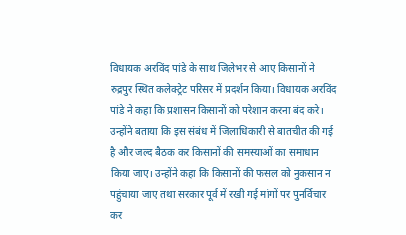विधायक अरविंद पांडे के साथ जिलेभर से आए किसानों ने रुद्रपुर स्थित कलेक्ट्रेट परिसर में प्रदर्शन किया। विधायक अरविंद पांडे ने कहा कि प्रशासन किसानों को परेशान करना बंद करे। उन्होंने बताया कि इस संबंध में जिलाधिकारी से बातचीत की गई है और जल्द बैठक कर किसानों की समस्याओं का समाधान किया जाए। उन्होंने कहा कि किसानों की फसल को नुकसान न पहुंचाया जाए तथा सरकार पूर्व में रखी गई मांगों पर पुनर्विचार कर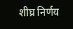शीघ्र निर्णय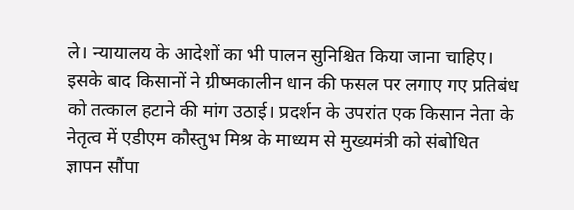ले। न्यायालय के आदेशों का भी पालन सुनिश्चित किया जाना चाहिए।
इसके बाद किसानों ने ग्रीष्मकालीन धान की फसल पर लगाए गए प्रतिबंध को तत्काल हटाने की मांग उठाई। प्रदर्शन के उपरांत एक किसान नेता के नेतृत्व में एडीएम कौस्तुभ मिश्र के माध्यम से मुख्यमंत्री को संबोधित ज्ञापन सौंपा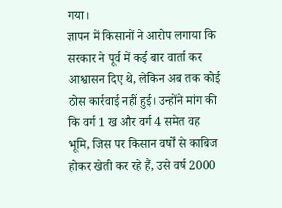गया।
ज्ञापन में किसानों ने आरोप लगाया कि सरकार ने पूर्व में कई बार वार्ता कर आश्वासन दिए थे, लेकिन अब तक कोई ठोस कार्रवाई नहीं हुई। उन्होंने मांग की कि वर्ग 1 ख और वर्ग 4 समेत वह भूमि, जिस पर किसान वर्षों से काबिज होकर खेती कर रहे हैं, उसे वर्ष 2000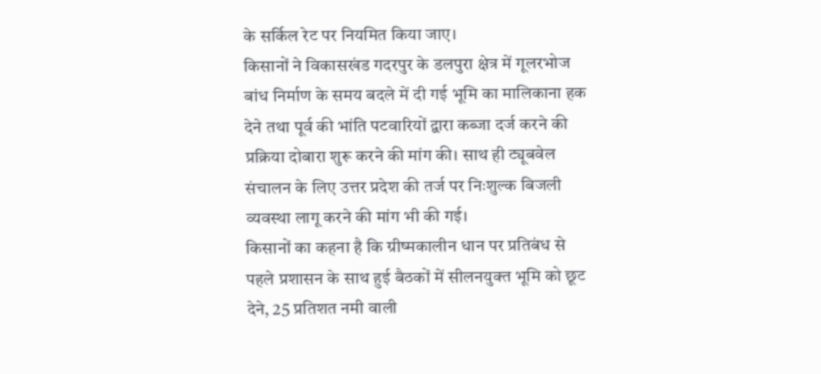के सर्किल रेट पर नियमित किया जाए।
किसानों ने विकासखंड गदरपुर के डलपुरा क्षेत्र में गूलरभोज बांध निर्माण के समय बदले में दी गई भूमि का मालिकाना हक देने तथा पूर्व की भांति पटवारियों द्वारा कब्जा दर्ज करने की प्रक्रिया दोबारा शुरू करने की मांग की। साथ ही ट्यूबवेल संचालन के लिए उत्तर प्रदेश की तर्ज पर निःशुल्क बिजली व्यवस्था लागू करने की मांग भी की गई।
किसानों का कहना है कि ग्रीष्मकालीन धान पर प्रतिबंध से पहले प्रशासन के साथ हुई बैठकों में सीलनयुक्त भूमि को छूट देने, 25 प्रतिशत नमी वाली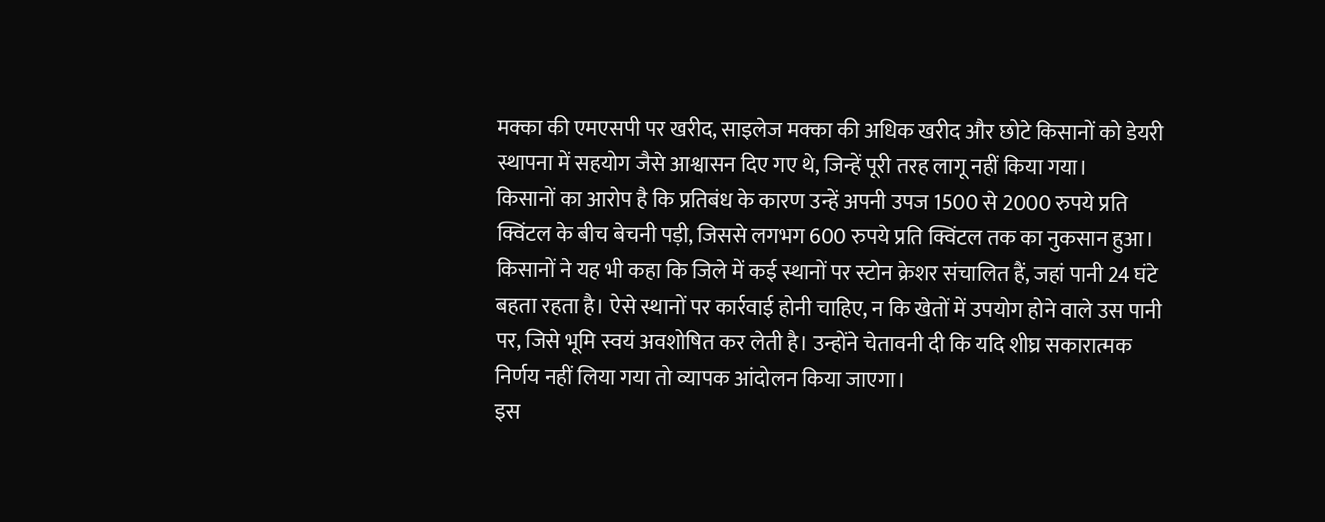मक्का की एमएसपी पर खरीद, साइलेज मक्का की अधिक खरीद और छोटे किसानों को डेयरी स्थापना में सहयोग जैसे आश्वासन दिए गए थे, जिन्हें पूरी तरह लागू नहीं किया गया।
किसानों का आरोप है कि प्रतिबंध के कारण उन्हें अपनी उपज 1500 से 2000 रुपये प्रति क्विंटल के बीच बेचनी पड़ी, जिससे लगभग 600 रुपये प्रति क्विंटल तक का नुकसान हुआ।
किसानों ने यह भी कहा कि जिले में कई स्थानों पर स्टोन क्रेशर संचालित हैं, जहां पानी 24 घंटे बहता रहता है। ऐसे स्थानों पर कार्रवाई होनी चाहिए, न कि खेतों में उपयोग होने वाले उस पानी पर, जिसे भूमि स्वयं अवशोषित कर लेती है। उन्होंने चेतावनी दी कि यदि शीघ्र सकारात्मक निर्णय नहीं लिया गया तो व्यापक आंदोलन किया जाएगा।
इस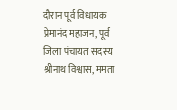दौरान पूर्व विधायक प्रेमानंद महाजन, पूर्व जिला पंचायत सदस्य श्रीनाथ विश्वास, ममता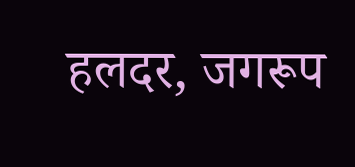हलदर, जगरूप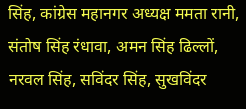सिंह, कांग्रेस महानगर अध्यक्ष ममता रानी, संतोष सिंह रंधावा, अमन सिंह ढिल्लों, नरवल सिंह, सविंदर सिंह, सुखविंदर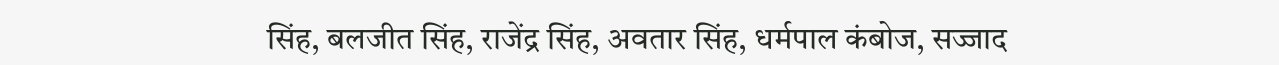सिंह, बलजीत सिंह, राजेंद्र सिंह, अवतार सिंह, धर्मपाल कंबोज, सज्जाद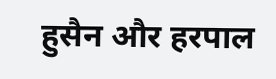हुसैन और हरपाल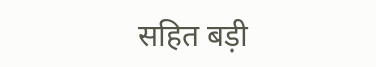सहित बड़ी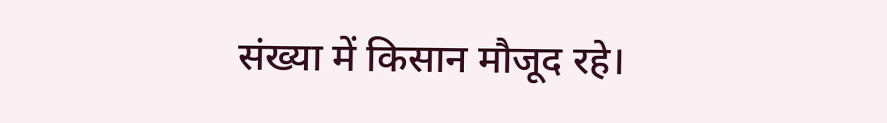संख्या में किसान मौजूद रहे।